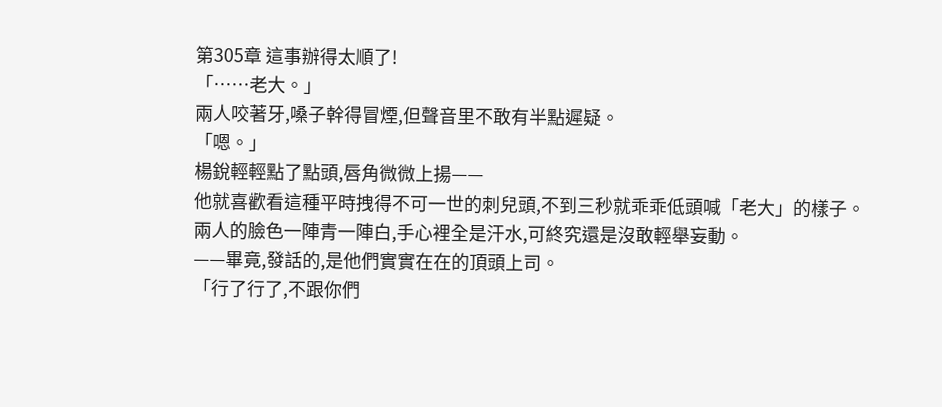第305章 這事辦得太順了!
「……老大。」
兩人咬著牙,嗓子幹得冒煙,但聲音里不敢有半點遲疑。
「嗯。」
楊銳輕輕點了點頭,唇角微微上揚——
他就喜歡看這種平時拽得不可一世的刺兒頭,不到三秒就乖乖低頭喊「老大」的樣子。
兩人的臉色一陣青一陣白,手心裡全是汗水,可終究還是沒敢輕舉妄動。
——畢竟,發話的,是他們實實在在的頂頭上司。
「行了行了,不跟你們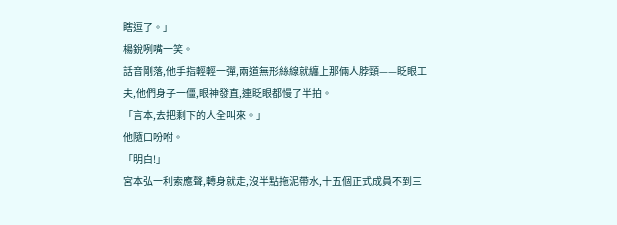瞎逗了。」
楊銳咧嘴一笑。
話音剛落,他手指輕輕一彈,兩道無形絲線就纏上那倆人脖頸——眨眼工夫,他們身子一僵,眼神發直,連眨眼都慢了半拍。
「言本,去把剩下的人全叫來。」
他隨口吩咐。
「明白!」
宮本弘一利索應聲,轉身就走,沒半點拖泥帶水,十五個正式成員不到三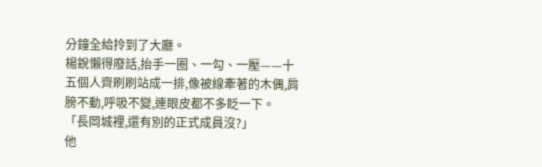分鐘全給拎到了大廳。
楊銳懶得廢話,抬手一圈、一勾、一壓——十五個人齊刷刷站成一排,像被線牽著的木偶,肩膀不動,呼吸不變,連眼皮都不多眨一下。
「長岡城裡,還有別的正式成員沒?」
他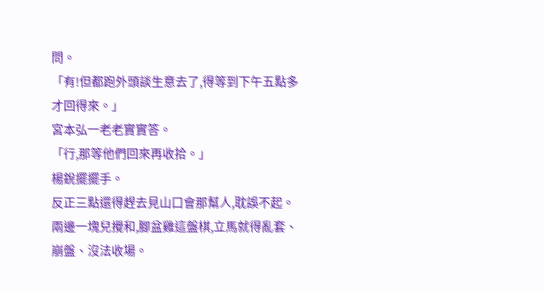問。
「有!但都跑外頭談生意去了,得等到下午五點多才回得來。」
宮本弘一老老實實答。
「行,那等他們回來再收拾。」
楊銳擺擺手。
反正三點還得趕去見山口會那幫人,耽誤不起。兩邊一塊兒攪和,腳盆雞這盤棋,立馬就得亂套、崩盤、沒法收場。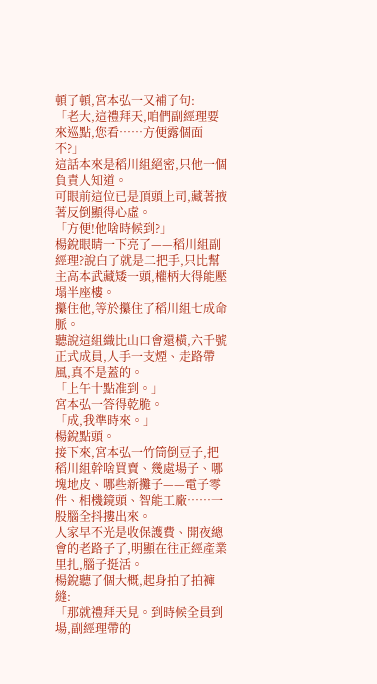頓了頓,宮本弘一又補了句:
「老大,這禮拜天,咱們副經理要來巡點,您看……方便露個面不?」
這話本來是稻川組絕密,只他一個負責人知道。
可眼前這位已是頂頭上司,藏著掖著反倒顯得心虛。
「方便!他啥時候到?」
楊銳眼睛一下亮了——稻川組副經理?說白了就是二把手,只比幫主高本武藏矮一頭,權柄大得能壓塌半座樓。
攥住他,等於攥住了稻川組七成命脈。
聽說這組織比山口會還橫,六千號正式成員,人手一支煙、走路帶風,真不是蓋的。
「上午十點准到。」
宮本弘一答得乾脆。
「成,我準時來。」
楊銳點頭。
接下來,宮本弘一竹筒倒豆子,把稻川組幹啥買賣、幾處場子、哪塊地皮、哪些新攤子——電子零件、相機鏡頭、智能工廠……一股腦全抖摟出來。
人家早不光是收保護費、開夜總會的老路子了,明顯在往正經產業里扎,腦子挺活。
楊銳聽了個大概,起身拍了拍褲縫:
「那就禮拜天見。到時候全員到場,副經理帶的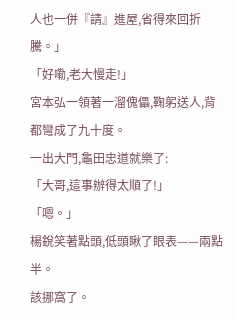人也一併『請』進屋,省得來回折騰。」
「好嘞,老大慢走!」
宮本弘一領著一溜傀儡,鞠躬送人,背都彎成了九十度。
一出大門,龜田忠道就樂了:
「大哥,這事辦得太順了!」
「嗯。」
楊銳笑著點頭,低頭瞅了眼表——兩點半。
該挪窩了。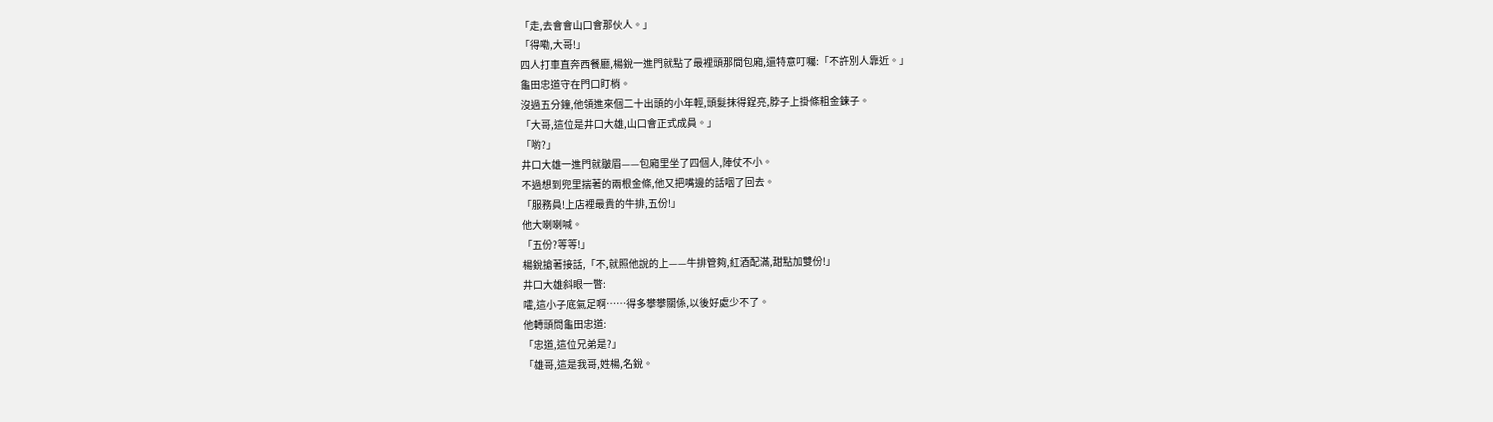「走,去會會山口會那伙人。」
「得嘞,大哥!」
四人打車直奔西餐廳,楊銳一進門就點了最裡頭那間包廂,還特意叮囑:「不許別人靠近。」
龜田忠道守在門口盯梢。
沒過五分鐘,他領進來個二十出頭的小年輕,頭髮抹得鋥亮,脖子上掛條粗金鍊子。
「大哥,這位是井口大雄,山口會正式成員。」
「喲?」
井口大雄一進門就皺眉——包廂里坐了四個人,陣仗不小。
不過想到兜里揣著的兩根金條,他又把嘴邊的話咽了回去。
「服務員!上店裡最貴的牛排,五份!」
他大喇喇喊。
「五份?等等!」
楊銳搶著接話,「不,就照他說的上——牛排管夠,紅酒配滿,甜點加雙份!」
井口大雄斜眼一瞥:
嚯,這小子底氣足啊……得多攀攀關係,以後好處少不了。
他轉頭問龜田忠道:
「忠道,這位兄弟是?」
「雄哥,這是我哥,姓楊,名銳。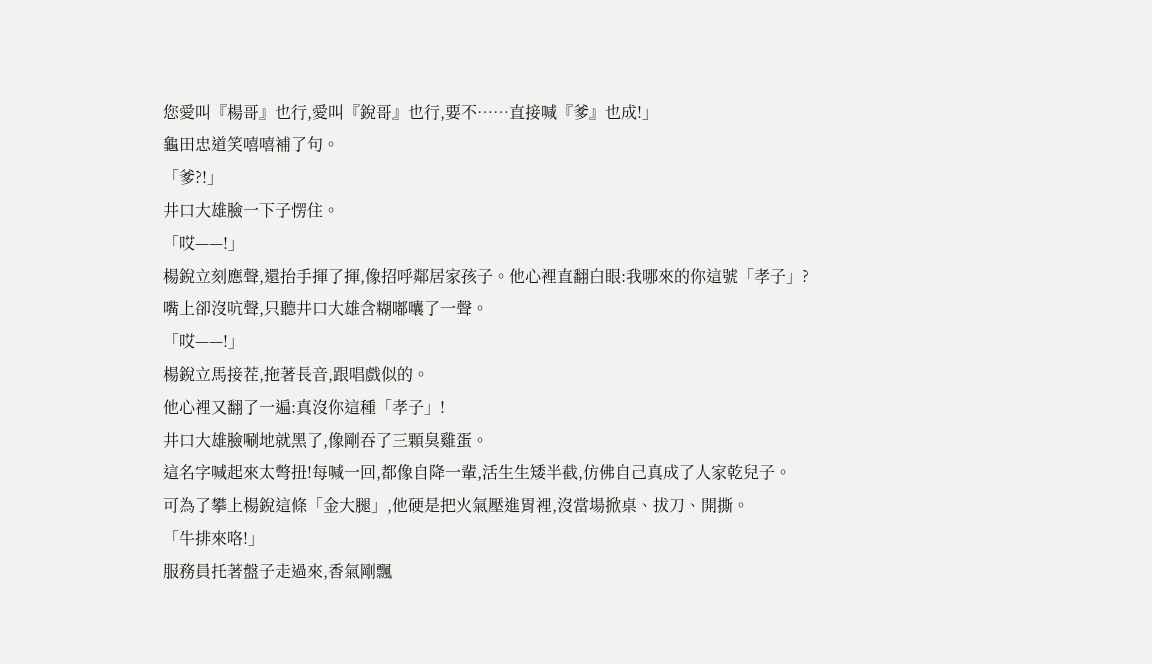您愛叫『楊哥』也行,愛叫『銳哥』也行,要不……直接喊『爹』也成!」
龜田忠道笑嘻嘻補了句。
「爹?!」
井口大雄臉一下子愣住。
「哎——!」
楊銳立刻應聲,還抬手揮了揮,像招呼鄰居家孩子。他心裡直翻白眼:我哪來的你這號「孝子」?
嘴上卻沒吭聲,只聽井口大雄含糊嘟囔了一聲。
「哎——!」
楊銳立馬接茬,拖著長音,跟唱戲似的。
他心裡又翻了一遍:真沒你這種「孝子」!
井口大雄臉唰地就黑了,像剛吞了三顆臭雞蛋。
這名字喊起來太彆扭!每喊一回,都像自降一輩,活生生矮半截,仿佛自己真成了人家乾兒子。
可為了攀上楊銳這條「金大腿」,他硬是把火氣壓進胃裡,沒當場掀桌、拔刀、開撕。
「牛排來咯!」
服務員托著盤子走過來,香氣剛飄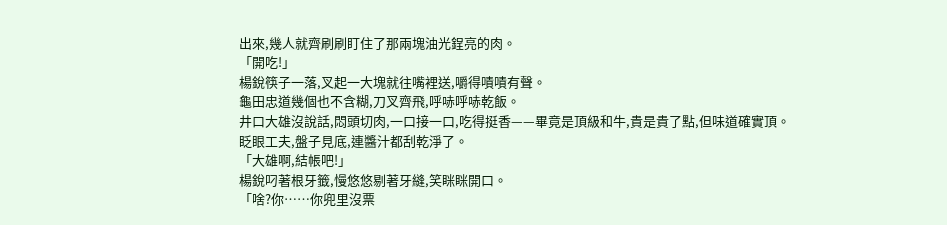出來,幾人就齊刷刷盯住了那兩塊油光鋥亮的肉。
「開吃!」
楊銳筷子一落,叉起一大塊就往嘴裡送,嚼得嘖嘖有聲。
龜田忠道幾個也不含糊,刀叉齊飛,呼哧呼哧乾飯。
井口大雄沒說話,悶頭切肉,一口接一口,吃得挺香——畢竟是頂級和牛,貴是貴了點,但味道確實頂。
眨眼工夫,盤子見底,連醬汁都刮乾淨了。
「大雄啊,結帳吧!」
楊銳叼著根牙籤,慢悠悠剔著牙縫,笑眯眯開口。
「啥?你……你兜里沒票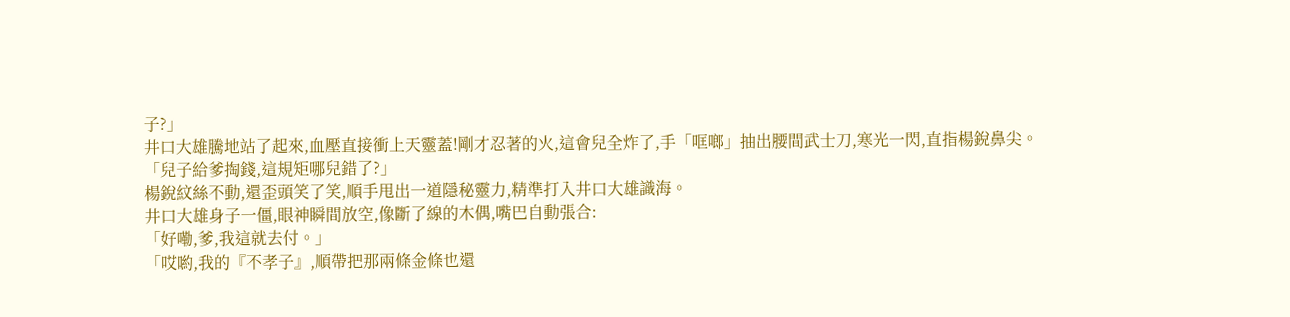子?」
井口大雄騰地站了起來,血壓直接衝上天靈蓋!剛才忍著的火,這會兒全炸了,手「哐啷」抽出腰間武士刀,寒光一閃,直指楊銳鼻尖。
「兒子給爹掏錢,這規矩哪兒錯了?」
楊銳紋絲不動,還歪頭笑了笑,順手甩出一道隱秘靈力,精準打入井口大雄識海。
井口大雄身子一僵,眼神瞬間放空,像斷了線的木偶,嘴巴自動張合:
「好嘞,爹,我這就去付。」
「哎喲,我的『不孝子』,順帶把那兩條金條也還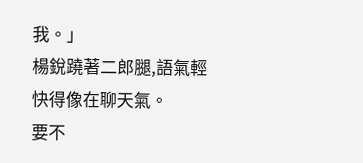我。」
楊銳蹺著二郎腿,語氣輕快得像在聊天氣。
要不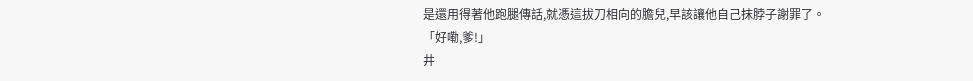是還用得著他跑腿傳話,就憑這拔刀相向的膽兒,早該讓他自己抹脖子謝罪了。
「好嘞,爹!」
井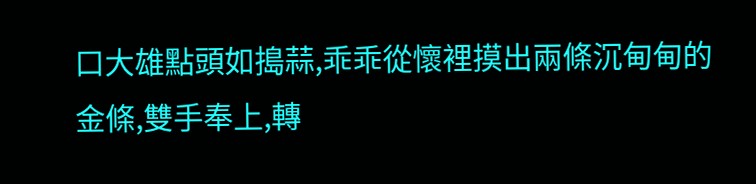口大雄點頭如搗蒜,乖乖從懷裡摸出兩條沉甸甸的金條,雙手奉上,轉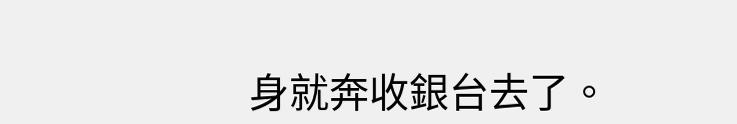身就奔收銀台去了。